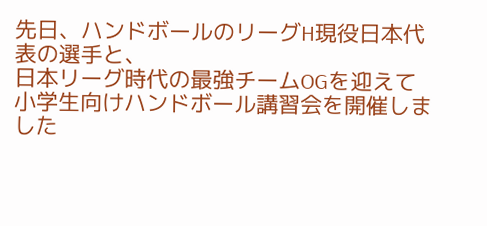先日、ハンドボールのリーグH現役日本代表の選手と、
日本リーグ時代の最強チームOGを迎えて
小学生向けハンドボール講習会を開催しました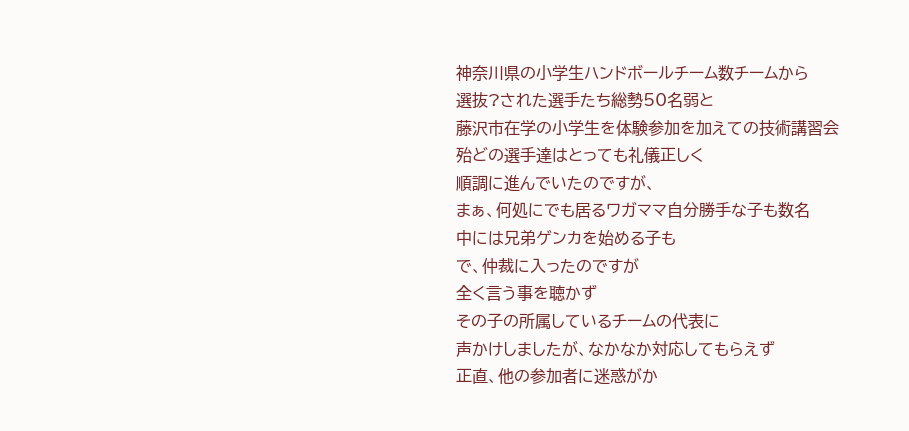神奈川県の小学生ハンドボールチーム数チームから
選抜?された選手たち総勢50名弱と
藤沢市在学の小学生を体験参加を加えての技術講習会
殆どの選手達はとっても礼儀正しく
順調に進んでいたのですが、
まぁ、何処にでも居るワガママ自分勝手な子も数名
中には兄弟ゲンカを始める子も
で、仲裁に入ったのですが
全く言う事を聴かず
その子の所属しているチームの代表に
声かけしましたが、なかなか対応してもらえず
正直、他の参加者に迷惑がか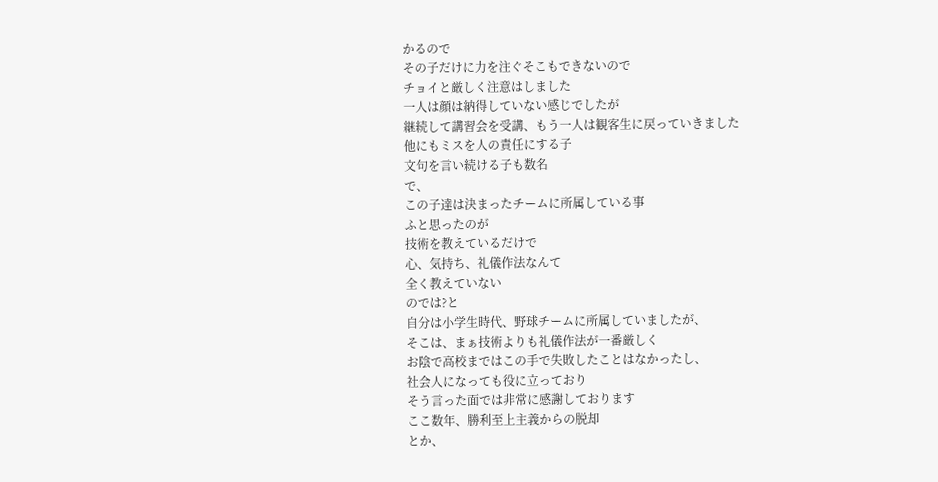かるので
その子だけに力を注ぐそこもできないので
チョイと厳しく注意はしました
一人は顔は納得していない感じでしたが
継続して講習会を受講、もう一人は観客生に戻っていきました
他にもミスを人の責任にする子
文句を言い続ける子も数名
で、
この子達は決まったチームに所属している事
ふと思ったのが
技術を教えているだけで
心、気持ち、礼儀作法なんて
全く教えていない
のでは?と
自分は小学生時代、野球チームに所属していましたが、
そこは、まぁ技術よりも礼儀作法が一番厳しく
お陰で高校まではこの手で失敗したことはなかったし、
社会人になっても役に立っており
そう言った面では非常に感謝しております
ここ数年、勝利至上主義からの脱却
とか、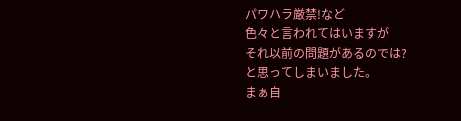パワハラ厳禁!など
色々と言われてはいますが
それ以前の問題があるのでは?
と思ってしまいました。
まぁ自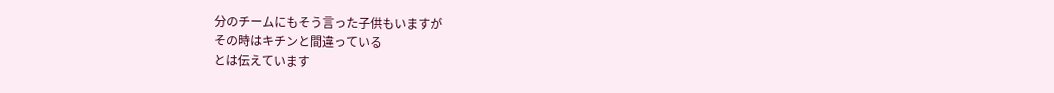分のチームにもそう言った子供もいますが
その時はキチンと間違っている
とは伝えています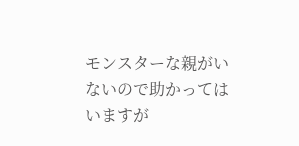モンスターな親がいないので助かってはいますが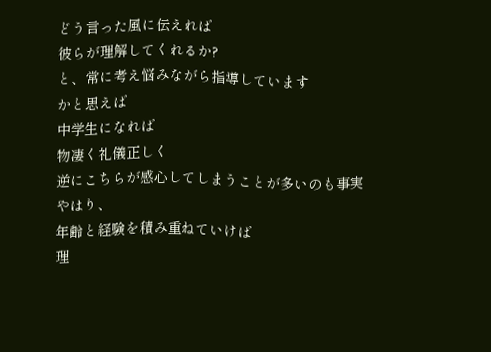どう言った風に伝えれば
彼らが理解してくれるか?
と、常に考え悩みながら指導しています
かと思えば
中学生になれば
物凄く礼儀正しく
逆にこちらが感心してしまうことが多いのも事実
やはり、
年齢と経験を積み重ねていけば
理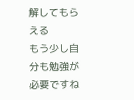解してもらえる
もう少し自分も勉強が必要ですね